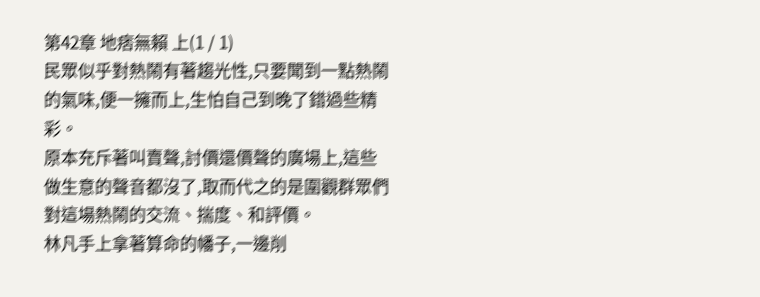第42章 地痞無賴 上(1 / 1)
民眾似乎對熱鬧有著趨光性,只要聞到一點熱鬧的氣味,便一擁而上,生怕自己到晚了錯過些精彩。
原本充斥著叫賣聲,討價還價聲的廣場上,這些做生意的聲音都沒了,取而代之的是圍觀群眾們對這場熱鬧的交流、揣度、和評價。
林凡手上拿著算命的幡子,一邊削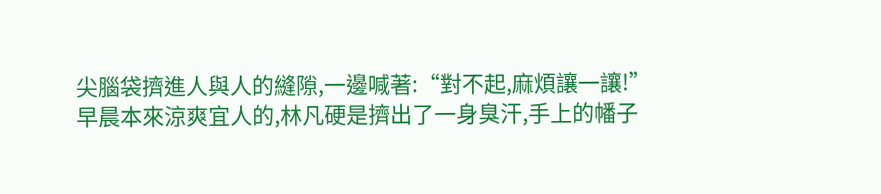尖腦袋擠進人與人的縫隙,一邊喊著:“對不起,麻煩讓一讓!”
早晨本來涼爽宜人的,林凡硬是擠出了一身臭汗,手上的幡子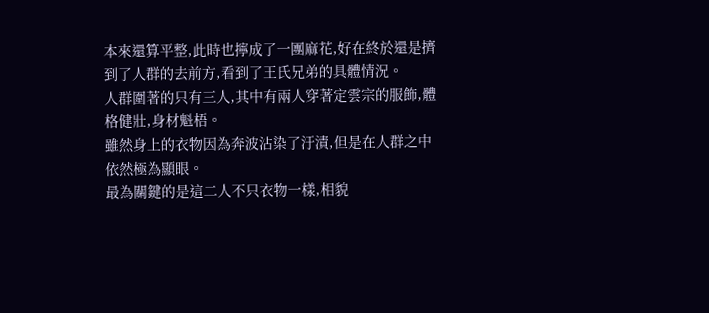本來還算平整,此時也擰成了一團麻花,好在終於還是擠到了人群的去前方,看到了王氏兄弟的具體情況。
人群圍著的只有三人,其中有兩人穿著定雲宗的服飾,體格健壯,身材魁梧。
雖然身上的衣物因為奔波沾染了汙漬,但是在人群之中依然極為顯眼。
最為關鍵的是這二人不只衣物一樣,相貌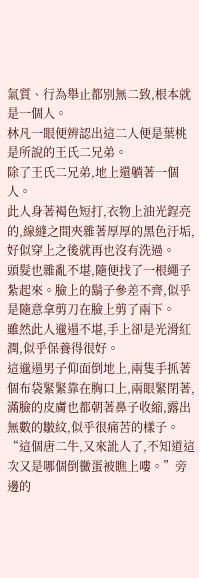氣質、行為舉止都別無二致,根本就是一個人。
林凡一眼便辨認出這二人便是葉桃是所說的王氏二兄弟。
除了王氏二兄弟,地上還躺著一個人。
此人身著褐色短打,衣物上油光鋥亮的,線縫之間夾雜著厚厚的黑色汙垢,好似穿上之後就再也沒有洗過。
頭髮也雜亂不堪,隨便找了一根繩子紮起來。臉上的鬍子參差不齊,似乎是隨意拿剪刀在臉上剪了兩下。
雖然此人邋遢不堪,手上卻是光滑紅潤,似乎保養得很好。
這邋遢男子仰面倒地上,兩隻手抓著個布袋緊緊靠在胸口上,兩眼緊閉著,滿臉的皮膚也都朝著鼻子收縮,露出無數的皺紋,似乎很痛苦的樣子。
“這個唐二牛,又來訛人了,不知道這次又是哪個倒黴蛋被瞧上嘍。”旁邊的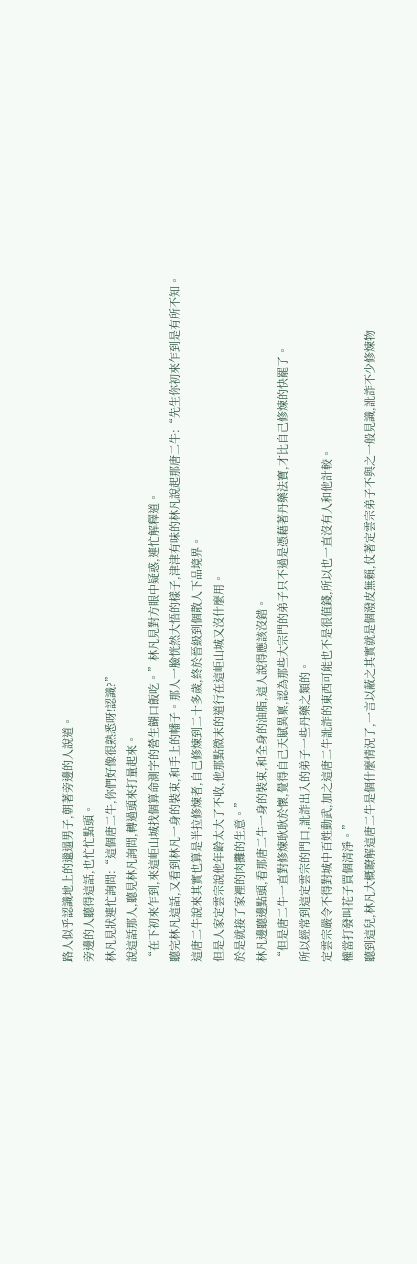路人似乎認識地上的邋遢男子,朝著旁邊的人說道。
旁邊的人聽得這話,也忙忙點頭。
林凡見狀連忙詢問:“這個唐二牛,你們好像很熟悉呀!認識?”
說這話那人,聽見林凡詢問,轉過頭來打量起來。
“在下初來乍到,來這岠山城找個算命測字的營生餬口飯吃。”林凡見對方眼中疑惑,連忙解釋道。
聽完林凡這話,又看到林凡一身的裝束,和手上的幡子。那人一臉恍然大悟的樣子,津津有味的林凡說起那唐二牛:“先生你初來乍到是有所不知。
這唐二牛說來其實也算是半拉修煉者,自己修煉到二十多歲,終於晉級到個散人下品境界。
但是人家定雲宗說他年齡太大了不收,他那點微末的道行在這岠山城又沒什麼用。
於是就接了家裡的肉攤的生意。”
林凡邊聽邊點頭,看那唐二牛一身的裝束,和全身的油脂,這人說得應該沒錯。
“但是唐二牛一直對修煉耿耿於懷,覺得自己天賦異稟,認為那些大宗門的弟子只不過是憑藉著丹藥法寶,才比自己修煉的快罷了。
所以經常到這定雲宗的門口,訛詐出入的弟子一些丹藥之類的。
定雲宗嚴令不得對城中百姓動武,加之這唐二牛訛詐的東西可能也不是很值錢,所以也一直沒有人和他計較。
權當打發叫花子買個清淨。”
聽到這兒,林凡大概瞭解這唐二牛是個什麼情況了,一言以蔽之其實就是個潑皮無賴,仗著定雲宗弟子不與之一般見識,訛詐不少修煉物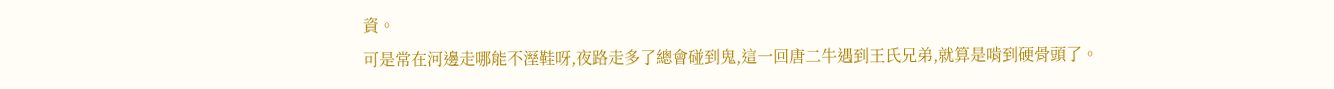資。
可是常在河邊走哪能不溼鞋呀,夜路走多了總會碰到鬼,這一回唐二牛遇到王氏兄弟,就算是啃到硬骨頭了。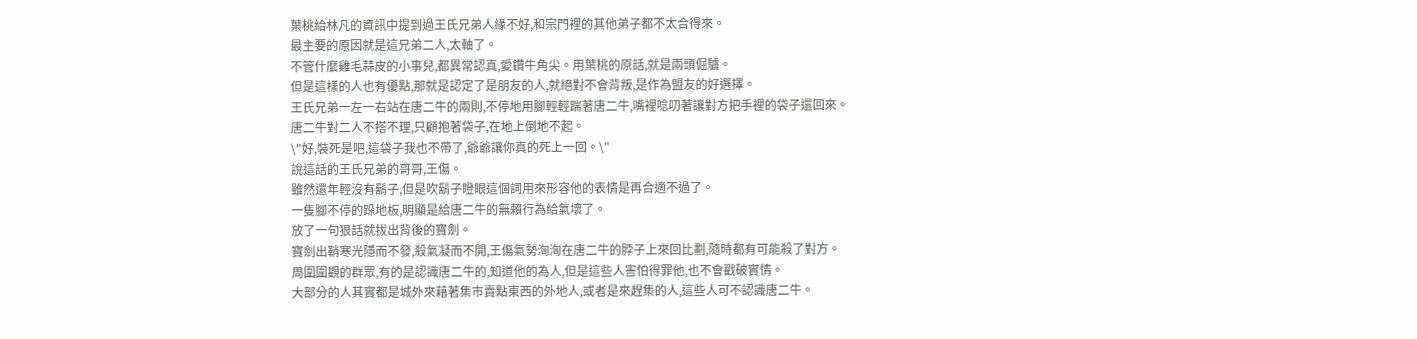葉桃給林凡的資訊中提到過王氏兄弟人緣不好,和宗門裡的其他弟子都不太合得來。
最主要的原因就是這兄弟二人,太軸了。
不管什麼雞毛蒜皮的小事兒,都異常認真,愛鑽牛角尖。用葉桃的原話,就是兩頭倔驢。
但是這樣的人也有優點,那就是認定了是朋友的人,就絕對不會背叛,是作為盟友的好選擇。
王氏兄弟一左一右站在唐二牛的兩則,不停地用腳輕輕踹著唐二牛,嘴裡唸叨著讓對方把手裡的袋子還回來。
唐二牛對二人不搭不理,只顧抱著袋子,在地上倒地不起。
\"好,裝死是吧,這袋子我也不帶了,爺爺讓你真的死上一回。\"
說這話的王氏兄弟的哥哥,王傷。
雖然還年輕沒有鬍子,但是吹鬍子瞪眼這個詞用來形容他的表情是再合適不過了。
一隻腳不停的跺地板,明顯是給唐二牛的無賴行為給氣壞了。
放了一句狠話就拔出背後的寶劍。
寶劍出鞘寒光隱而不發,殺氣凝而不開,王傷氣勢洶洶在唐二牛的脖子上來回比劃,隨時都有可能殺了對方。
周圍圍觀的群眾,有的是認識唐二牛的,知道他的為人,但是這些人害怕得罪他,也不會戳破實情。
大部分的人其實都是城外來藉著集市賣點東西的外地人,或者是來趕集的人,這些人可不認識唐二牛。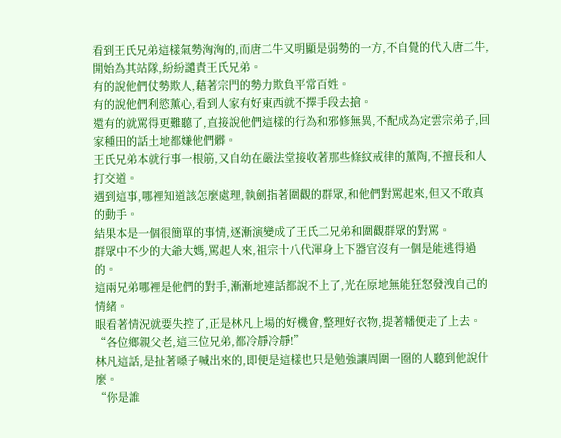看到王氏兄弟這樣氣勢洶洶的,而唐二牛又明顯是弱勢的一方,不自覺的代入唐二牛,開始為其站隊,紛紛譴責王氏兄弟。
有的說他們仗勢欺人,藉著宗門的勢力欺負平常百姓。
有的說他們利慾薰心,看到人家有好東西就不擇手段去搶。
還有的就罵得更難聽了,直接說他們這樣的行為和邪修無異,不配成為定雲宗弟子,回家種田的話土地都嫌他們髒。
王氏兄弟本就行事一根筋,又自幼在嚴法堂接收著那些條紋戒律的薰陶,不擅長和人打交道。
遇到這事,哪裡知道該怎麼處理,執劍指著圍觀的群眾,和他們對罵起來,但又不敢真的動手。
結果本是一個很簡單的事情,逐漸演變成了王氏二兄弟和圍觀群眾的對罵。
群眾中不少的大爺大媽,罵起人來,祖宗十八代渾身上下器官沒有一個是能逃得過的。
這兩兄弟哪裡是他們的對手,漸漸地連話都說不上了,光在原地無能狂怒發洩自己的情緒。
眼看著情況就要失控了,正是林凡上場的好機會,整理好衣物,提著幡便走了上去。
“各位鄉親父老,這三位兄弟,都冷靜冷靜!”
林凡這話,是扯著嗓子喊出來的,即便是這樣也只是勉強讓周圍一圈的人聽到他說什麼。
“你是誰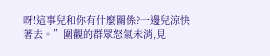呀!這事兒和你有什麼關係?一邊兒涼快著去。”圍觀的群眾怒氣未消,見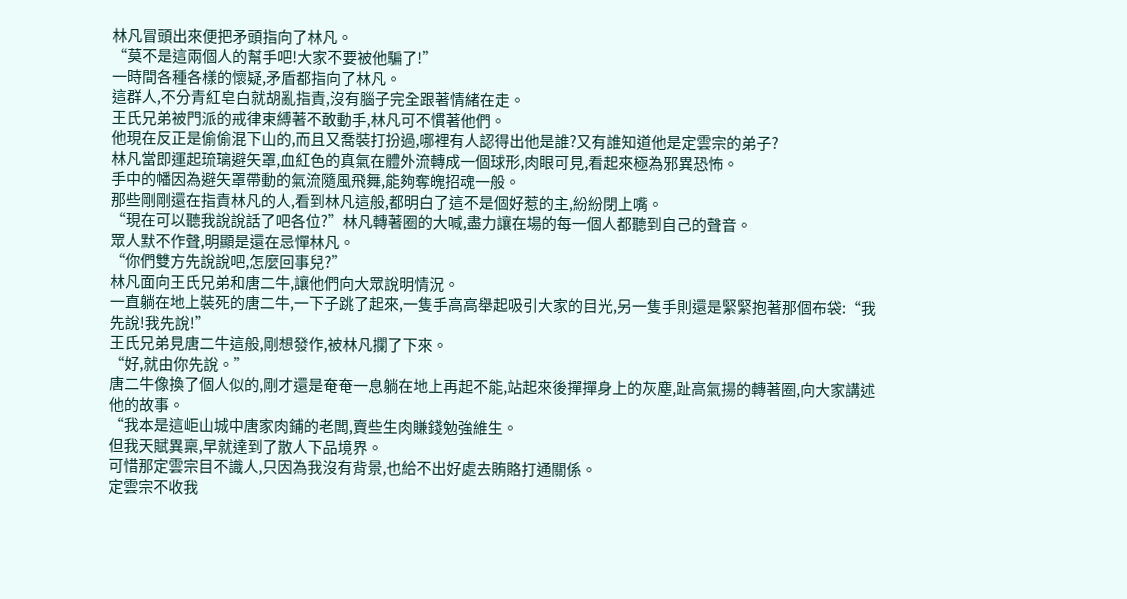林凡冒頭出來便把矛頭指向了林凡。
“莫不是這兩個人的幫手吧!大家不要被他騙了!”
一時間各種各樣的懷疑,矛盾都指向了林凡。
這群人,不分青紅皂白就胡亂指責,沒有腦子完全跟著情緒在走。
王氏兄弟被門派的戒律束縛著不敢動手,林凡可不慣著他們。
他現在反正是偷偷混下山的,而且又喬裝打扮過,哪裡有人認得出他是誰?又有誰知道他是定雲宗的弟子?
林凡當即運起琉璃避矢罩,血紅色的真氣在體外流轉成一個球形,肉眼可見,看起來極為邪異恐怖。
手中的幡因為避矢罩帶動的氣流隨風飛舞,能夠奪魄招魂一般。
那些剛剛還在指責林凡的人,看到林凡這般,都明白了這不是個好惹的主,紛紛閉上嘴。
“現在可以聽我說說話了吧各位?”林凡轉著圈的大喊,盡力讓在場的每一個人都聽到自己的聲音。
眾人默不作聲,明顯是還在忌憚林凡。
“你們雙方先說說吧,怎麼回事兒?”
林凡面向王氏兄弟和唐二牛,讓他們向大眾說明情況。
一直躺在地上裝死的唐二牛,一下子跳了起來,一隻手高高舉起吸引大家的目光,另一隻手則還是緊緊抱著那個布袋:“我先說!我先說!”
王氏兄弟見唐二牛這般,剛想發作,被林凡攔了下來。
“好,就由你先說。”
唐二牛像換了個人似的,剛才還是奄奄一息躺在地上再起不能,站起來後撣撣身上的灰塵,趾高氣揚的轉著圈,向大家講述他的故事。
“我本是這岠山城中唐家肉鋪的老闆,賣些生肉賺錢勉強維生。
但我天賦異稟,早就達到了散人下品境界。
可惜那定雲宗目不識人,只因為我沒有背景,也給不出好處去賄賂打通關係。
定雲宗不收我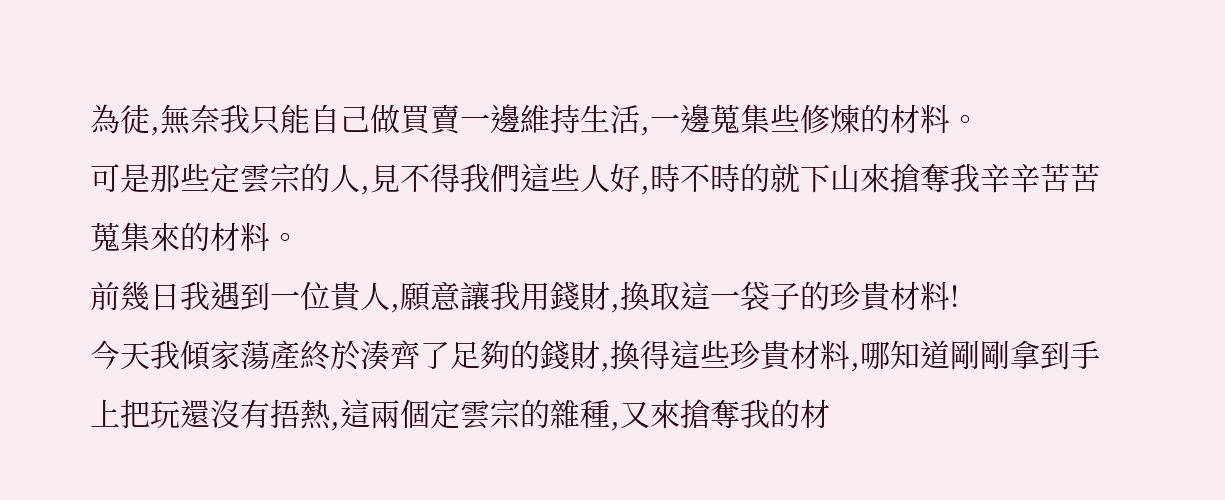為徒,無奈我只能自己做買賣一邊維持生活,一邊蒐集些修煉的材料。
可是那些定雲宗的人,見不得我們這些人好,時不時的就下山來搶奪我辛辛苦苦蒐集來的材料。
前幾日我遇到一位貴人,願意讓我用錢財,換取這一袋子的珍貴材料!
今天我傾家蕩產終於湊齊了足夠的錢財,換得這些珍貴材料,哪知道剛剛拿到手上把玩還沒有捂熱,這兩個定雲宗的雜種,又來搶奪我的材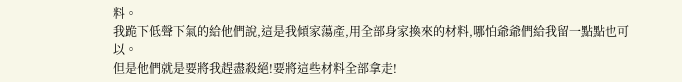料。
我跪下低聲下氣的給他們說,這是我傾家蕩產,用全部身家換來的材料,哪怕爺爺們給我留一點點也可以。
但是他們就是要將我趕盡殺絕!要將這些材料全部拿走!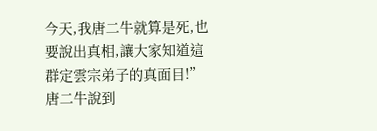今天,我唐二牛就算是死,也要說出真相,讓大家知道這群定雲宗弟子的真面目!”
唐二牛說到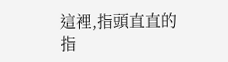這裡,指頭直直的指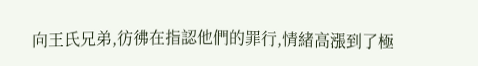向王氏兄弟,彷彿在指認他們的罪行,情緒高漲到了極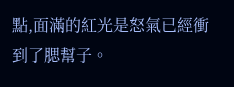點,面滿的紅光是怒氣已經衝到了腮幫子。